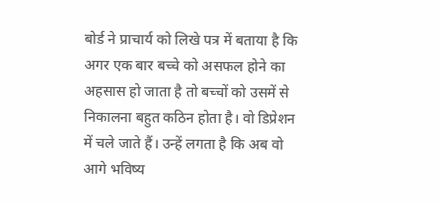बोर्ड ने प्राचार्य को लिखे पत्र में बताया है कि अगर एक बार बच्चे को असफल होने का अहसास हो जाता है तो बच्चों को उसमें से निकालना बहुत कठिन होता है। वो डिप्रेशन में चले जाते हैं। उन्हें लगता है कि अब वो आगे भविष्य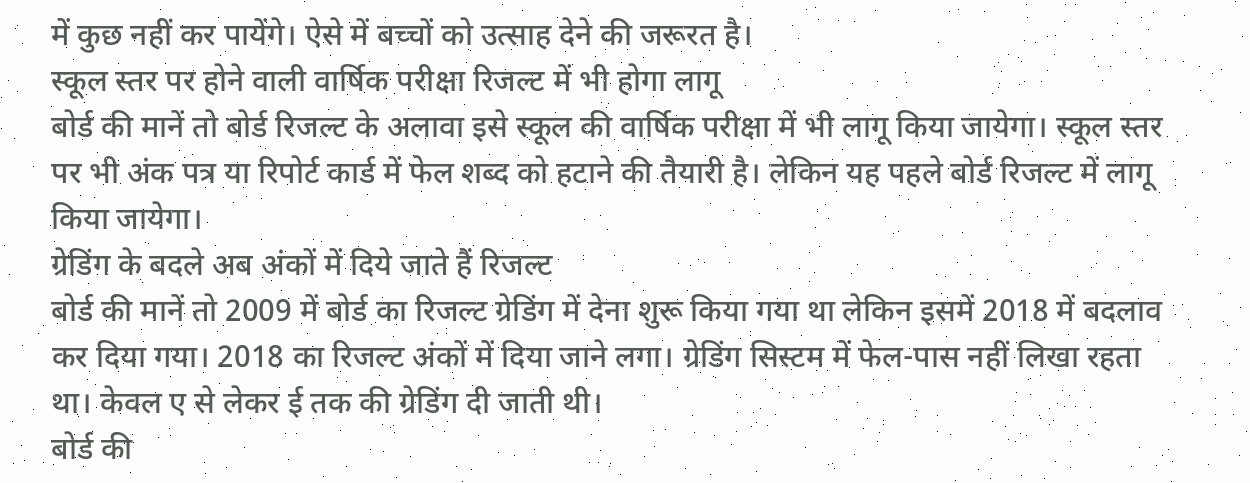में कुछ नहीं कर पायेंगे। ऐसे में बच्चों को उत्साह देने की जरूरत है।
स्कूल स्तर पर होने वाली वार्षिक परीक्षा रिजल्ट में भी होगा लागू
बोर्ड की मानें तो बोर्ड रिजल्ट के अलावा इसे स्कूल की वार्षिक परीक्षा में भी लागू किया जायेगा। स्कूल स्तर पर भी अंक पत्र या रिपोर्ट कार्ड में फेल शब्द को हटाने की तैयारी है। लेकिन यह पहले बोर्ड रिजल्ट में लागू किया जायेगा।
ग्रेडिंग के बदले अब अंकों में दिये जाते हैं रिजल्ट
बोर्ड की मानें तो 2009 में बोर्ड का रिजल्ट ग्रेडिंग में देना शुरू किया गया था लेकिन इसमें 2018 में बदलाव कर दिया गया। 2018 का रिजल्ट अंकों में दिया जाने लगा। ग्रेडिंग सिस्टम में फेल-पास नहीं लिखा रहता था। केवल ए से लेकर ई तक की ग्रेडिंग दी जाती थी।
बोर्ड की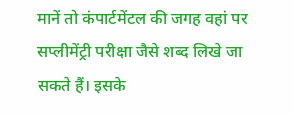मानें तो कंपार्टमेंटल की जगह वहां पर सप्लीमेंट्री परीक्षा जैसे शब्द लिखे जा सकते हैं। इसके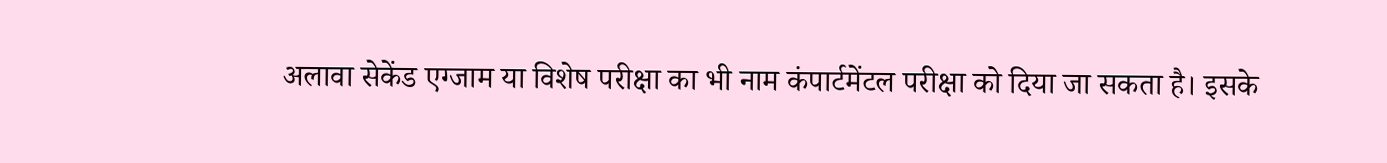अलावा सेकेंड एग्जाम या विशेष परीक्षा का भी नाम कंपार्टमेंटल परीक्षा को दिया जा सकता है। इसके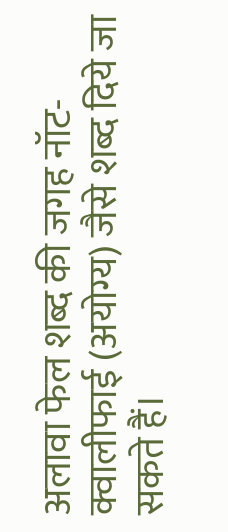अलावा फेल शब्द की जगह नॉट-क्वालीफाई (अयोग्य) जैसे शब्द दिये जा सकते हैं।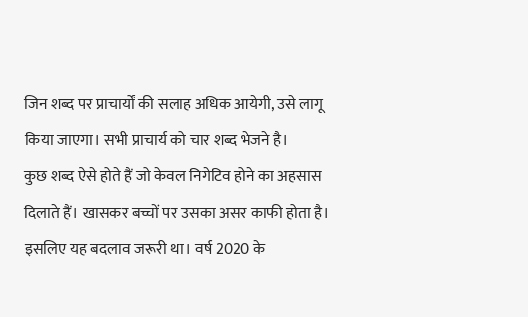जिन शब्द पर प्राचार्यों की सलाह अधिक आयेगी, उसे लागू किया जाएगा। सभी प्राचार्य को चार शब्द भेजने है।
कुछ शब्द ऐसे होते हैं जो केवल निगेटिव होने का अहसास दिलाते हैं। खासकर बच्चों पर उसका असर काफी होता है। इसलिए यह बदलाव जरूरी था। वर्ष 2020 के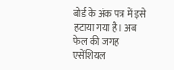बोर्ड के अंक पत्र में इसे हटाया गया है। अब फेल की जगह एसेंशियल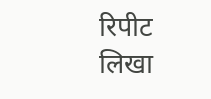रिपीट लिखा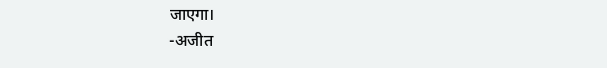जाएगा।
-अजीत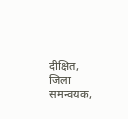दीक्षित, जिला समन्वयक,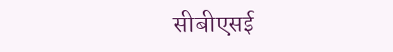सीबीएसई